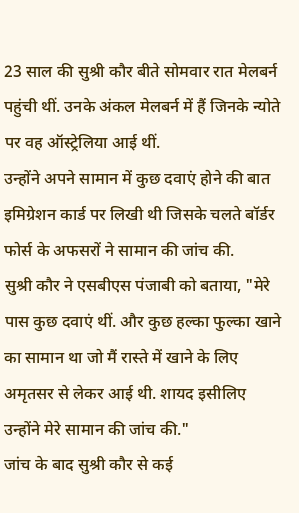23 साल की सुश्री कौर बीते सोमवार रात मेलबर्न पहुंची थीं. उनके अंकल मेलबर्न में हैं जिनके न्योते पर वह ऑस्ट्रेलिया आई थीं.
उन्होंने अपने सामान में कुछ दवाएं होने की बात इमिग्रेशन कार्ड पर लिखी थी जिसके चलते बॉर्डर फोर्स के अफसरों ने सामान की जांच की.
सुश्री कौर ने एसबीएस पंजाबी को बताया, "मेरे पास कुछ दवाएं थीं. और कुछ हल्का फुल्का खाने का सामान था जो मैं रास्ते में खाने के लिए अमृतसर से लेकर आई थी. शायद इसीलिए उन्होंने मेरे सामान की जांच की."
जांच के बाद सुश्री कौर से कई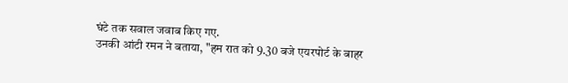घंटे तक सवाल जवाब किए गए.
उनकी आंटी रमन ने बताया, "हम रात को 9.30 बजे एयरपोर्ट के बाहर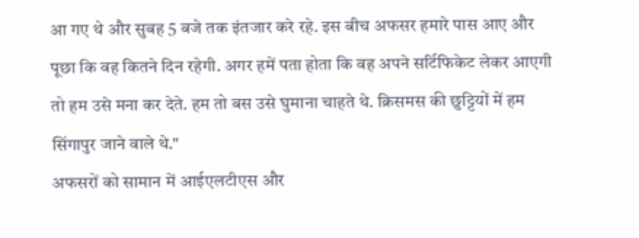आ गए थे और सुबह 5 बजे तक इंतजार करे रहे. इस बीच अफसर हमारे पास आए और पूछा कि वह कितने दिन रहेगी. अगर हमें पता होता कि वह अपने सर्टिफिकेट लेकर आएगी तो हम उसे मना कर देते. हम तो बस उसे घुमाना चाहते थे. क्रिसमस की छुट्टियों में हम सिंगापुर जाने वाले थे."
अफसरों को सामान में आईएलटीएस और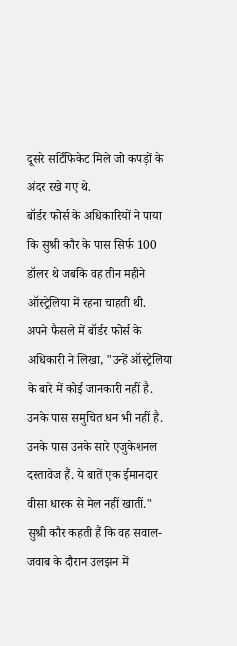दूसरे सर्टिफिकेट मिले जो कपड़ों के अंदर रखे गए थे.
बॉर्डर फोर्स के अधिकारियों ने पाया कि सुश्री कौर के पास सिर्फ 100 डॉलर थे जबकि वह तीन महीने ऑस्ट्रेलिया में रहना चाहती थी.
अपने फैसले में बॉर्डर फोर्स के अधिकारी ने लिखा, "उन्हें ऑस्ट्रेलिया के बारे में कोई जानकारी नहीं है. उनके पास समुचित धन भी नहीं है. उनके पास उनके सारे एजुकेशनल दस्तावेज हैं. ये बातें एक ईमानदार वीसा धारक से मेल नहीं खातीं."
सुश्री कौर कहती हैं कि वह सवाल-जवाब के दौरान उलझन में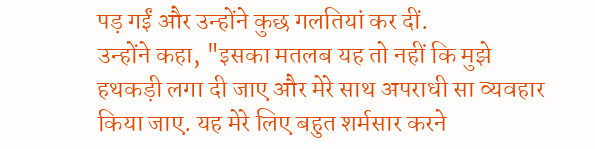पड़ गईं और उन्होंने कुछ गलतियां कर दीं.
उन्होंने कहा, "इसका मतलब यह तो नहीं कि मुझे हथकड़ी लगा दी जाए और मेरे साथ अपराधी सा व्यवहार किया जाए. यह मेरे लिए बहुत शर्मसार करने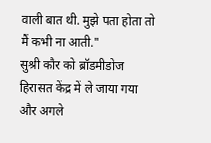वाली बात थी. मुझे पता होता तो मैं कभी ना आती."
सुश्री कौर को ब्रॉडमीडोज हिरासत केंद्र में ले जाया गया और अगले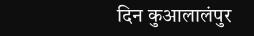दिन कुआलालंपुर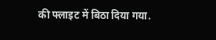की फ्लाइट में बिठा दिया गया.